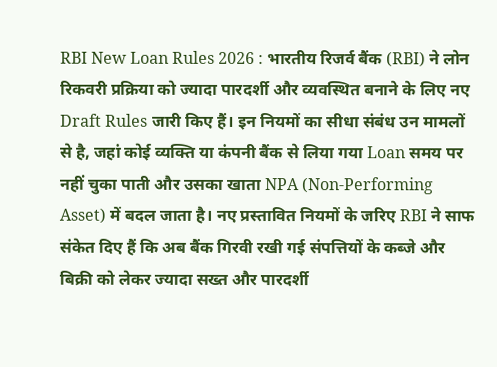RBI New Loan Rules 2026 : भारतीय रिजर्व बैंक (RBI) ने लोन रिकवरी प्रक्रिया को ज्यादा पारदर्शी और व्यवस्थित बनाने के लिए नए Draft Rules जारी किए हैं। इन नियमों का सीधा संबंध उन मामलों से है, जहां कोई व्यक्ति या कंपनी बैंक से लिया गया Loan समय पर नहीं चुका पाती और उसका खाता NPA (Non-Performing Asset) में बदल जाता है। नए प्रस्तावित नियमों के जरिए RBI ने साफ संकेत दिए हैं कि अब बैंक गिरवी रखी गई संपत्तियों के कब्जे और बिक्री को लेकर ज्यादा सख्त और पारदर्शी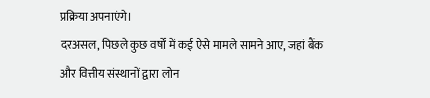प्रक्रिया अपनाएंगे।
दरअसल, पिछले कुछ वर्षों में कई ऐसे मामले सामने आए, जहां बैंक और वित्तीय संस्थानों द्वारा लोन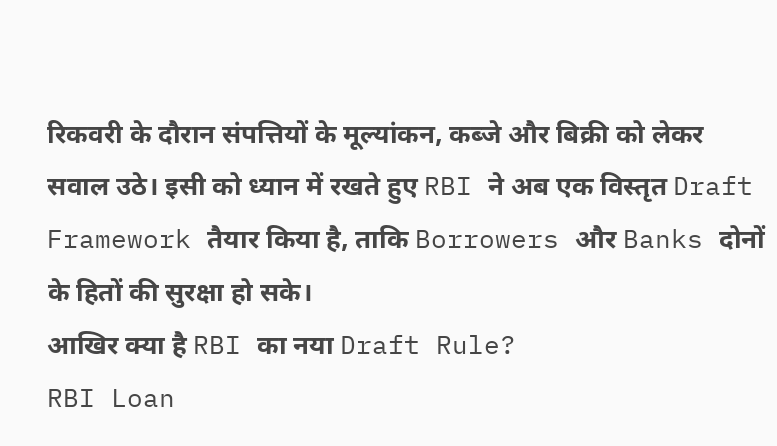रिकवरी के दौरान संपत्तियों के मूल्यांकन, कब्जे और बिक्री को लेकर सवाल उठे। इसी को ध्यान में रखते हुए RBI ने अब एक विस्तृत Draft Framework तैयार किया है, ताकि Borrowers और Banks दोनों के हितों की सुरक्षा हो सके।
आखिर क्या है RBI का नया Draft Rule?
RBI Loan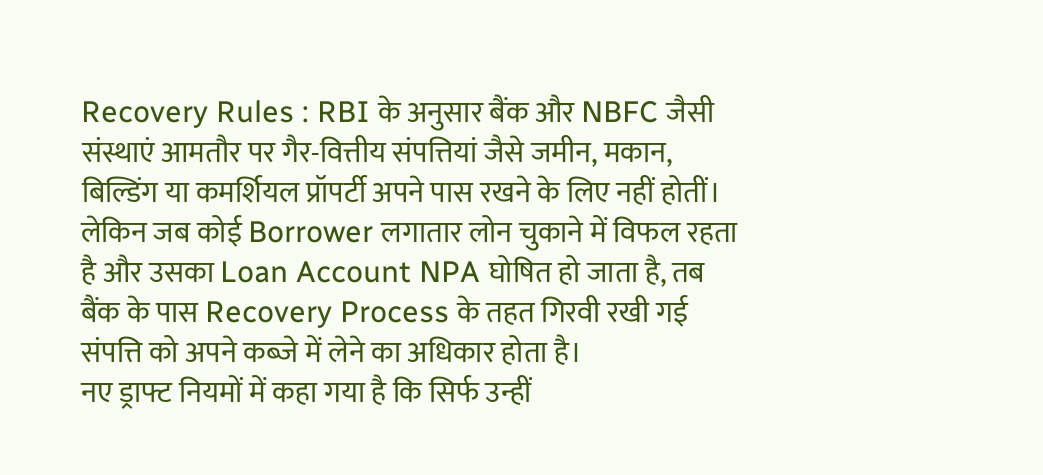Recovery Rules : RBI के अनुसार बैंक और NBFC जैसी संस्थाएं आमतौर पर गैर-वित्तीय संपत्तियां जैसे जमीन, मकान, बिल्डिंग या कमर्शियल प्रॉपर्टी अपने पास रखने के लिए नहीं होतीं। लेकिन जब कोई Borrower लगातार लोन चुकाने में विफल रहता है और उसका Loan Account NPA घोषित हो जाता है, तब बैंक के पास Recovery Process के तहत गिरवी रखी गई संपत्ति को अपने कब्जे में लेने का अधिकार होता है।
नए ड्राफ्ट नियमों में कहा गया है कि सिर्फ उन्हीं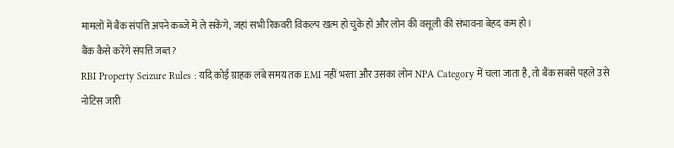मामलों में बैंक संपत्ति अपने कब्जे में ले सकेंगे, जहां सभी रिकवरी विकल्प खत्म हो चुके हों और लोन की वसूली की संभावना बेहद कम हो।
बैंक कैसे करेंगे संपत्ति जब्त?
RBI Property Seizure Rules : यदि कोई ग्राहक लंबे समय तक EMI नहीं भरता और उसका लोन NPA Category में चला जाता है, तो बैंक सबसे पहले उसे नोटिस जारी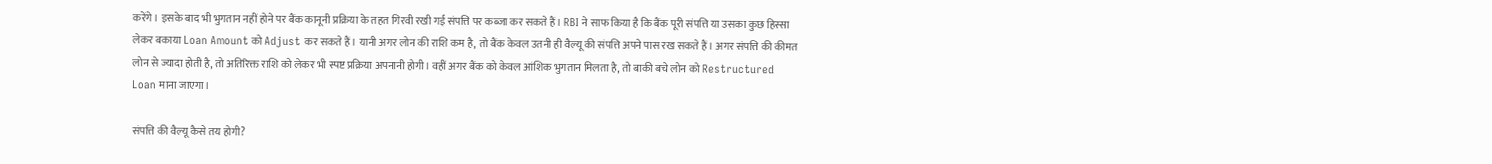करेंगे। इसके बाद भी भुगतान नहीं होने पर बैंक कानूनी प्रक्रिया के तहत गिरवी रखी गई संपत्ति पर कब्जा कर सकते हैं। RBI ने साफ किया है कि बैंक पूरी संपत्ति या उसका कुछ हिस्सा लेकर बकाया Loan Amount को Adjust कर सकते हैं। यानी अगर लोन की राशि कम है, तो बैंक केवल उतनी ही वैल्यू की संपत्ति अपने पास रख सकते हैं। अगर संपत्ति की कीमत लोन से ज्यादा होती है, तो अतिरिक्त राशि को लेकर भी स्पष्ट प्रक्रिया अपनानी होगी। वहीं अगर बैंक को केवल आंशिक भुगतान मिलता है, तो बाकी बचे लोन को Restructured Loan माना जाएगा।

संपत्ति की वैल्यू कैसे तय होगी?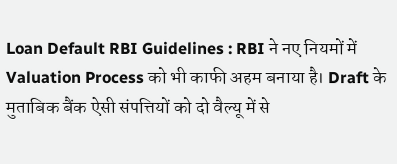Loan Default RBI Guidelines : RBI ने नए नियमों में Valuation Process को भी काफी अहम बनाया है। Draft के मुताबिक बैंक ऐसी संपत्तियों को दो वैल्यू में से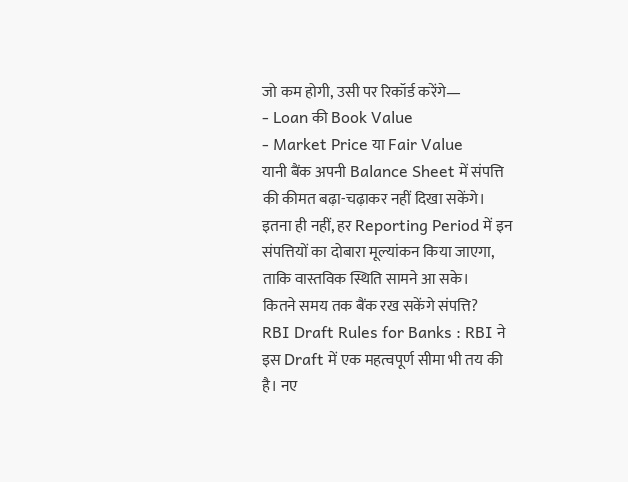जो कम होगी, उसी पर रिकॉर्ड करेंगे—
- Loan की Book Value
- Market Price या Fair Value
यानी बैंक अपनी Balance Sheet में संपत्ति की कीमत बढ़ा-चढ़ाकर नहीं दिखा सकेंगे। इतना ही नहीं, हर Reporting Period में इन संपत्तियों का दोबारा मूल्यांकन किया जाएगा, ताकि वास्तविक स्थिति सामने आ सके।
कितने समय तक बैंक रख सकेंगे संपत्ति?
RBI Draft Rules for Banks : RBI ने इस Draft में एक महत्वपूर्ण सीमा भी तय की है। नए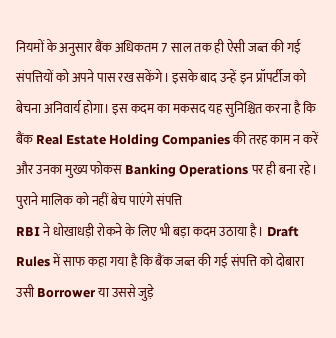नियमों के अनुसार बैंक अधिकतम 7 साल तक ही ऐसी जब्त की गई संपत्तियों को अपने पास रख सकेंगे। इसके बाद उन्हें इन प्रॉपर्टीज को बेचना अनिवार्य होगा। इस कदम का मकसद यह सुनिश्चित करना है कि बैंक Real Estate Holding Companies की तरह काम न करें और उनका मुख्य फोकस Banking Operations पर ही बना रहे।
पुराने मालिक को नहीं बेच पाएंगे संपत्ति
RBI ने धोखाधड़ी रोकने के लिए भी बड़ा कदम उठाया है। Draft Rules में साफ कहा गया है कि बैंक जब्त की गई संपत्ति को दोबारा उसी Borrower या उससे जुड़े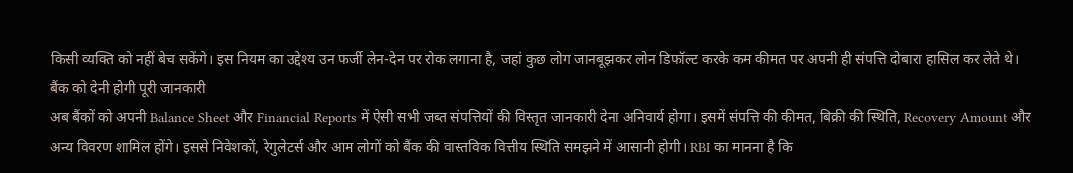किसी व्यक्ति को नहीं बेच सकेंगे। इस नियम का उद्देश्य उन फर्जी लेन-देन पर रोक लगाना है, जहां कुछ लोग जानबूझकर लोन डिफॉल्ट करके कम कीमत पर अपनी ही संपत्ति दोबारा हासिल कर लेते थे।
बैंक को देनी होगी पूरी जानकारी
अब बैंकों को अपनी Balance Sheet और Financial Reports में ऐसी सभी जब्त संपत्तियों की विस्तृत जानकारी देना अनिवार्य होगा। इसमें संपत्ति की कीमत, बिक्री की स्थिति, Recovery Amount और अन्य विवरण शामिल होंगे। इससे निवेशकों, रेगुलेटर्स और आम लोगों को बैंक की वास्तविक वित्तीय स्थिति समझने में आसानी होगी। RBI का मानना है कि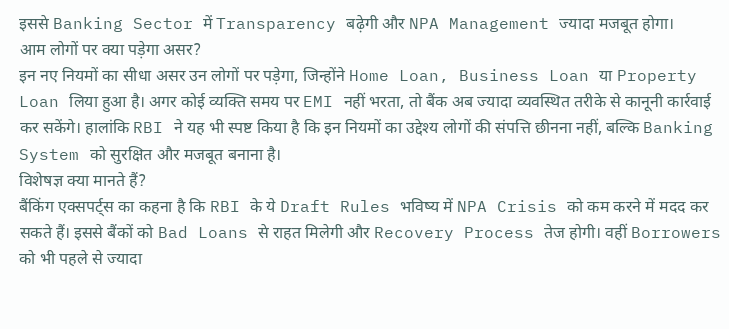इससे Banking Sector में Transparency बढ़ेगी और NPA Management ज्यादा मजबूत होगा।
आम लोगों पर क्या पड़ेगा असर?
इन नए नियमों का सीधा असर उन लोगों पर पड़ेगा, जिन्होंने Home Loan, Business Loan या Property Loan लिया हुआ है। अगर कोई व्यक्ति समय पर EMI नहीं भरता, तो बैंक अब ज्यादा व्यवस्थित तरीके से कानूनी कार्रवाई कर सकेंगे। हालांकि RBI ने यह भी स्पष्ट किया है कि इन नियमों का उद्देश्य लोगों की संपत्ति छीनना नहीं, बल्कि Banking System को सुरक्षित और मजबूत बनाना है।
विशेषज्ञ क्या मानते हैं?
बैंकिंग एक्सपर्ट्स का कहना है कि RBI के ये Draft Rules भविष्य में NPA Crisis को कम करने में मदद कर सकते हैं। इससे बैंकों को Bad Loans से राहत मिलेगी और Recovery Process तेज होगी। वहीं Borrowers को भी पहले से ज्यादा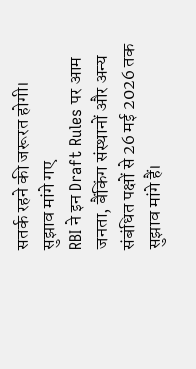सतर्क रहने की जरूरत होगी।
सुझाव मांगे गए
RBI ने इन Draft Rules पर आम जनता, बैंकिंग संस्थानों और अन्य संबंधित पक्षों से 26 मई 2026 तक सुझाव मांगे हैं।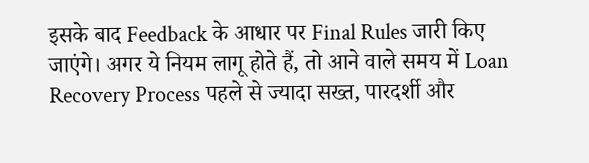इसके बाद Feedback के आधार पर Final Rules जारी किए जाएंगे। अगर ये नियम लागू होते हैं, तो आने वाले समय में Loan Recovery Process पहले से ज्यादा सख्त, पारदर्शी और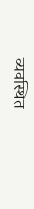व्यवस्थित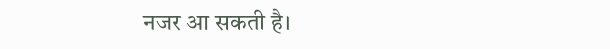नजर आ सकती है।